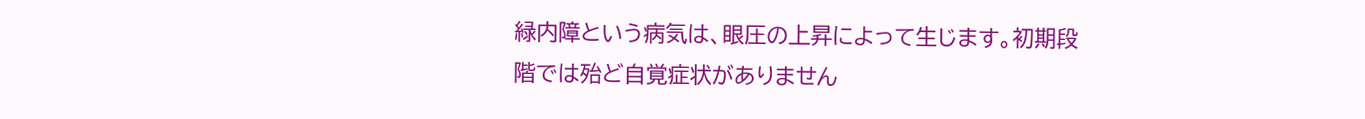緑内障という病気は、眼圧の上昇によって生じます。初期段階では殆ど自覚症状がありません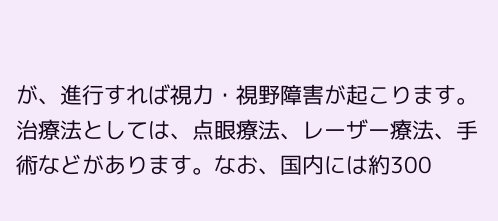が、進行すれば視力・視野障害が起こります。治療法としては、点眼療法、レーザー療法、手術などがあります。なお、国内には約300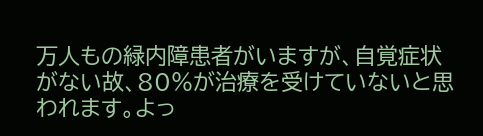万人もの緑内障患者がいますが、自覚症状がない故、80%が治療を受けていないと思われます。よっ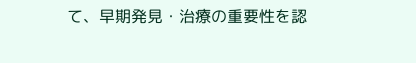て、早期発見・治療の重要性を認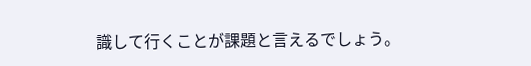識して行くことが課題と言えるでしょう。